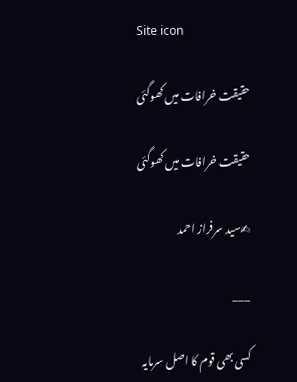Site icon

حقیقت خرافات میں کھوگئی

حقیقت خرافات میں کھوگئی

✍سید سرفراز احمد

___

کسی بھی قوم کا اصل سرمایہ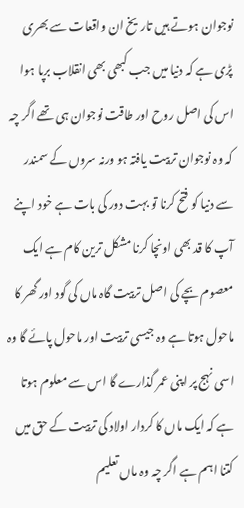نوجوان ہوتے ہیں تاریخ ان واقعات سے بھری پڑی ہے کہ دنیا میں جب کبھی بھی انقلاب برپا ہوا اس کی اصل روح اور طاقت نوجوان ہی تھے اگر چہ کہ وہ نوجوان تربیت یافتہ ہو ورنہ سروں کے سمندر سے دنیا کو فتح کرنا تو بہت دور کی بات ہے خود اپنے آپ کا قد بھی اونچا کرنا مشکل ترین کام ہے ایک معصوم بچے کی اصل تربیت گاہ ماں کی گود اور گھر کا ماحول ہوتا ہے وہ جیسی تربیت اور ماحول پائے گا وہ اسی نہج پر اپنی عمر گذارے گا اس سے معلوم ہوتا ہے کہ ایک ماں کا کردار اولاد کی تربیت کے حق میں کتنا اہم ہے اگر چہ وہ ماں تعلیم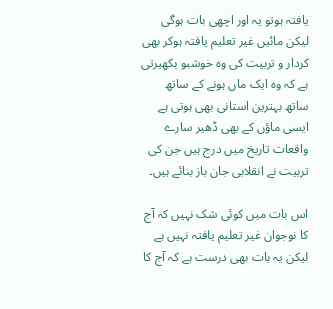یافتہ ہوتو یہ اور اچھی بات ہوگی لیکن مائیں غیر تعلیم یافتہ ہوکر بھی کردار و تربیت کی وہ خوشبو بکھیرتی ہے کہ وہ ایک ماں ہونے کے ساتھ ساتھ بہترین استانی بھی ہوتی ہے ایسی ماؤں کے بھی ڈھیر سارے واقعات تاریخ میں درج ہیں جن کی تربیت نے انقلابی جان باز بنائے ہیں۔

اس بات میں کوئی شک نہیں کہ آج کا نوجوان غیر تعلیم یافتہ نہیں ہے لیکن یہ بات بھی درست ہے کہ آج کا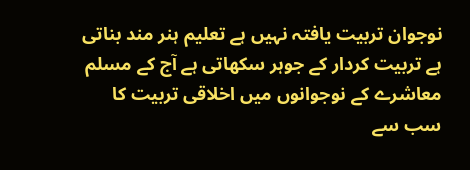نوجوان تربیت یافتہ نہیں ہے تعلیم ہنر مند بناتی ہے تربیت کردار کے جوہر سکھاتی ہے آج کے مسلم معاشرے کے نوجوانوں میں اخلاقی تربیت کا سب سے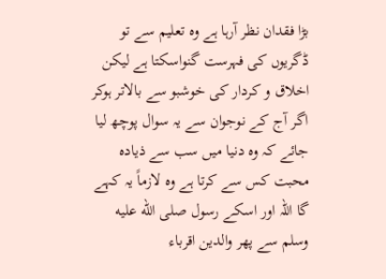بڑا فقدان نظر آرہا ہے وہ تعلیم سے تو ڈگریوں کی فہرست گنواسکتا ہے لیکن اخلاق و کردار کی خوشبو سے بالاتر ہوکر اگر آج کے نوجوان سے یہ سوال پوچھ لیا جائے کہ وہ دنیا میں سب سے ذیادہ محبت کس سے کرتا ہے وہ لازماً یہ کہے گا اللہ اور اسکے رسول صلى الله عليه وسلم سے پھر والدین اقرباء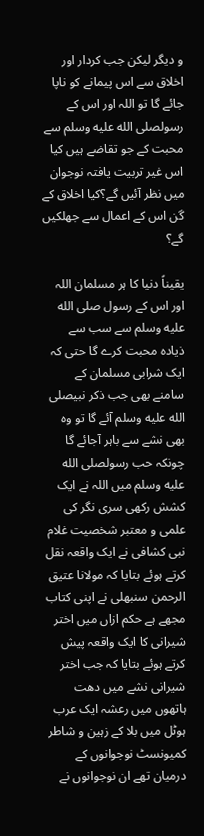و دیگر لیکن جب کردار اور اخلاق سے اس پیمانے کو ناپا جائے گا تو اللہ اور اس کے رسولصلى الله عليه وسلم سے محبت کے جو تقاضے ہیں کیا اس غیر تربیت یافتہ نوجوان میں نظر آئیں گے؟کیا اخلاق کے گن اس کے اعمال سے جھلکیں گے؟

یقیناً دنیا کا ہر مسلمان اللہ اور اس کے رسول صلى الله عليه وسلم سے سب سے ذیادہ محبت کرے گا حتی کہ ایک شرابی مسلمان کے سامنے بھی جب ذکر نبیصلى الله عليه وسلم آئے گا تو وہ بھی نشے سے باہر آجائے گا چونکہ حب رسولصلى الله عليه وسلم میں اللہ نے ایک کشش رکھی سری نگر کی علمی و معتبر شخصیت غلام نبی کشافی نے ایک واقعہ نقل کرتے ہوئے بتایا کہ مولانا عتیق الرحمن سنبھلی نے اپنی کتاب مجھے ہے حکم ازاں میں اختر شیرانی کا ایک واقعہ پیش کرتے ہوئے بتایا کہ جب اختر شیرانی نشے میں دھت ہاتھوں میں رعشہ ایک عرب ہوٹل میں بلا کے زہین و شاطر کمیونسٹ نوجوانوں کے درمیان تھے ان نوجوانوں نے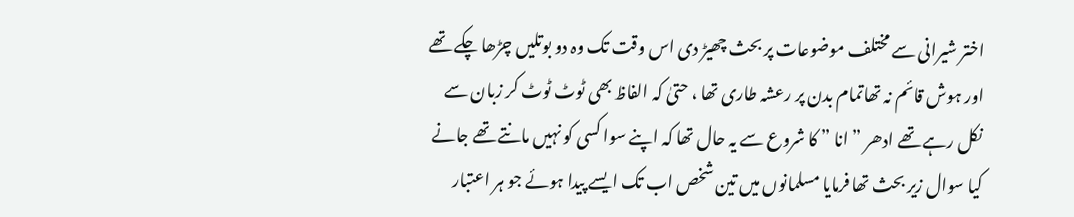اختر شیرانی سے مختلف موضوعات پر بحث چھیڑ دی اس وقت تک وہ دو بوتلیں چڑھا چکے تھے اور ہوش قائم نہ تھاتمام بدن پر رعشہ طاری تھا ، حتیٰ کہ الفاظ بھی ٹوٹ ٹوٹ کر زبان سے نکل رہے تھے ادھر ” انا ” کا شروع سے یہ حال تھا کہ اپنے سوا کسی کو نہیں مانتے تھے جانے کیا سوال زیر بحث تھا فرمایا مسلمانوں میں تین شخص اب تک ایسے پیدا ہوئے جو ہر اعتبار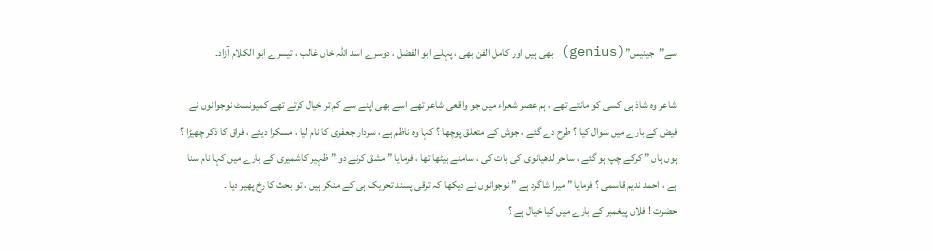سے”جینیس”(genius) بھی ہیں اور کامل الفن بھی ، پہلے ابو الفضل ، دوسرے اسد اللہ خاں غالب ، تیسرے ابو الکلام آزاد۔

شاعر وہ شاذ ہی کسی کو مانتے تھے ، ہم عصر شعراء میں جو واقعی شاعر تھے اسے بھی اپنے سے کم تر خیال کرتے تھے کمیونسٹ نوجوانوں نے فیض کے بارے میں سوال کیا ؟ طرح دے گئے ، جوش کے متعلق پوچھا ؟ کہا وہ ناظم ہے ، سردار جعفری کا نام لیا ، مسکرا دیئے ، فراق کا ذکر چھیڑا ؟ ہوں ہاں ” کرکے چپ ہو گئے ، ساحر لدھیانوی کی بات کی ، سامنے بیٹھا تھا ، فرمایا ” مشق کرنے دو ” ظہیر کاشمیری کے بارے میں کہا نام سنا ہے ، احمد ندیم قاسمی ؟ فرمایا ” میرا شاگرد ہے ” نوجوانوں نے دیکھا کہ ترقی پسند تحریک ہی کے منکر ہیں ، تو بحث کا رخ پھیر دیا ۔
حضرت ! فلاں پیغمبر کے بارے میں کیا خیال ہے ؟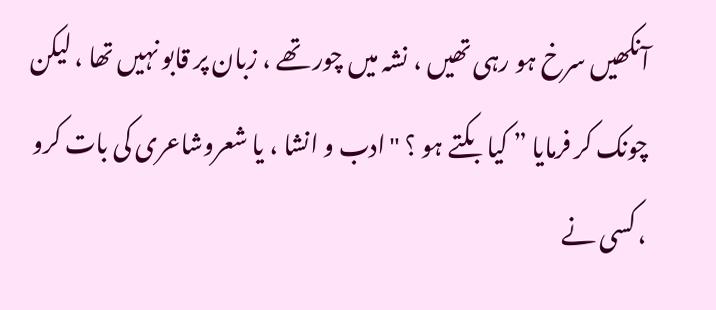آنکھیں سرخ ہو رہی تھیں ، نشہ میں چور تھے ، زبان پر قابو نہیں تھا ، لیکن چونک کر فرمایا ” کیا بکتے ہو ؟ "ادب و انشا ، یا شعروشاعری کی بات کرو ، کسی نے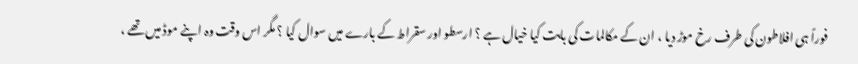فوراً ہی افلاطون کی طرف رخ موڑ دیا ، ان کے مکالمات کی بابت کیا خیال ہے ؟ ارسطو اور سقراط کے بارے میں سوال کیا ؟ مگر اس وقت وہ اپنے موڈ میں تھے ،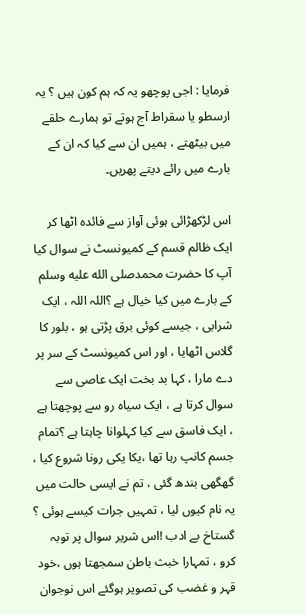فرمایا : اجی پوچھو یہ کہ ہم کون ہیں ؟ یہ ارسطو یا سقراط آج ہوتے تو ہمارے حلقے میں بیٹھتے ، ہمیں ان سے کیا کہ ان کے بارے میں رائے دیتے پھریں۔

اس لڑکھڑائی ہوئی آواز سے فائدہ اٹھا کر ایک ظالم قسم کے کمیونسٹ نے سوال کیا آپ کا حضرت محمدصلى الله عليه وسلم کے بارے میں کیا خیال ہے ؟اللہ اللہ ، ایک شرابی ، جیسے کوئی برق پڑتی ہو ، بلور کا گلاس اٹھایا ، اور اس کمیونسٹ کے سر پر دے مارا ، کہا بد بخت ایک عاصی سے سوال کرتا ہے ، ایک سیاہ رو سے پوچھتا ہے ، ایک فاسق سے کیا کہلوانا چاہتا ہے ؟تمام جسم کانپ رہا تھا ،یکا یکی رونا شروع کیا ، گھگھی بندھ گئی ، تم نے ایسی حالت میں یہ نام کیوں لیا ، تمہیں جرات کیسے ہوئی ؟ گستاخ بے ادب !اس شریر سوال پر توبہ کرو ، تمہارا خبث باطن سمجھتا ہوں ،خود قہر و غضب کی تصویر ہوگئے اس نوجوان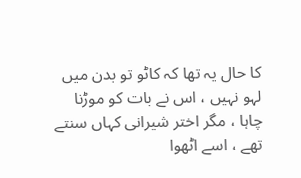کا حال یہ تھا کہ کاٹو تو بدن میں لہو نہیں ، اس نے بات کو موڑنا چاہا ، مگر اختر شیرانی کہاں سنتے تھے ، اسے اٹھوا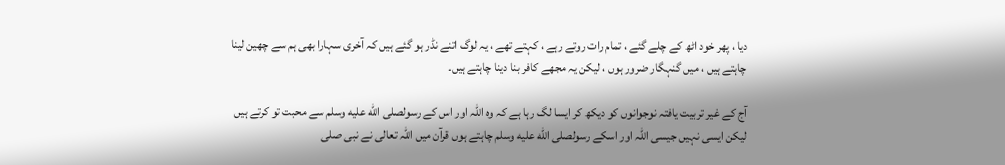دیا ، پھر خود اٹھ کے چلے گئے ، تمام رات روتے رہے ، کہتے تھے ، یہ لوگ اتنے نڈر ہو گئے ہیں کہ آخری سہارا بھی ہم سے چھین لینا چاہتے ہیں ، میں گنہگار ضرور ہوں ، لیکن یہ مجھے کافر بنا دینا چاہتے ہیں۔

آج کے غیر تربیت یافتہ نوجوانوں کو دیکھ کر ایسا لگ رہا ہے کہ وہ اللہ اور اس کے رسولصلى الله عليه وسلم سے محبت تو کرتے ہیں لیکن ایسی نہیں جیسی اللہ اور اسکے رسولصلى الله عليه وسلم چاہتے ہوں قرآن میں اللہ تعالی نے نبی صلى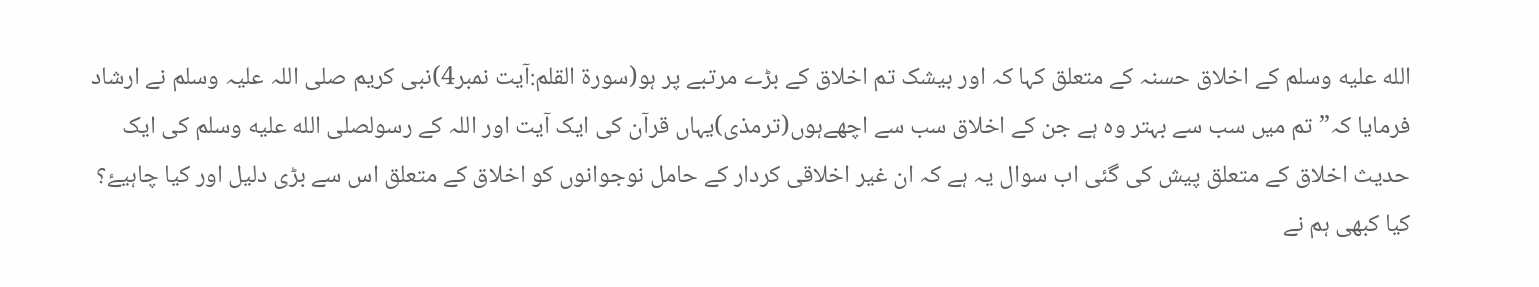الله عليه وسلم کے اخلاق حسنہ کے متعلق کہا کہ اور بیشک تم اخلاق کے بڑے مرتبے پر ہو(سورة القلم:آیت نمبر4)نبی کریم صلی اللہ علیہ وسلم نے ارشاد فرمایا کہ”تم میں سب سے بہتر وہ ہے جن کے اخلاق سب سے اچھےہوں(ترمذی)یہاں قرآن کی ایک آیت اور اللہ کے رسولصلى الله عليه وسلم کی ایک حدیث اخلاق کے متعلق پیش کی گئی اب سوال یہ ہے کہ ان غیر اخلاقی کردار کے حامل نوجوانوں کو اخلاق کے متعلق اس سے بڑی دلیل اور کیا چاہیۓ؟ کیا کبھی ہم نے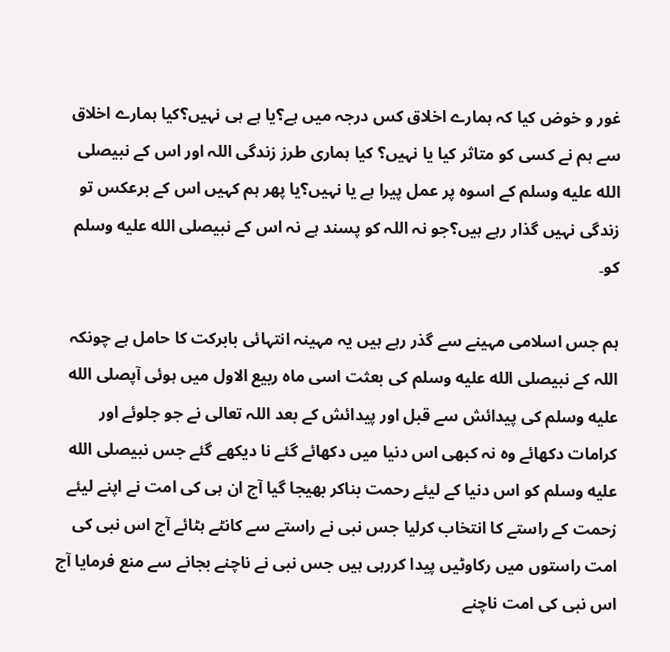غور و خوض کیا کہ ہمارے اخلاق کس درجہ میں ہے؟یا ہے ہی نہیں؟کیا ہمارے اخلاق سے ہم نے کسی کو متاثر کیا یا نہیں؟ کیا ہماری طرز زندگی اللہ اور اس کے نبیصلى الله عليه وسلم کے اسوہ پر عمل پیرا ہے یا نہیں؟یا پھر ہم کہیں اس کے برعکس تو زندگی نہیں گذار رہے ہیں؟جو نہ اللہ کو پسند ہے نہ اس کے نبیصلى الله عليه وسلم کو۔

ہم جس اسلامی مہینے سے گذر رہے ہیں یہ مہینہ انتہائی بابرکت کا حامل ہے چونکہ اللہ کے نبیصلى الله عليه وسلم کی بعثت اسی ماہ ربیع الاول میں ہوئی آپصلى الله عليه وسلم کی پیدائش سے قبل اور پیدائش کے بعد اللہ تعالی نے جو جلوئے اور کرامات دکھائے وہ نہ کبھی اس دنیا میں دکھائے گئے نا دیکھے گئے جس نبیصلى الله عليه وسلم کو اس دنیا کے لیئے رحمت بناکر بھیجا گیا آج ان ہی کی امت نے اپنے لیئے زحمت کے راستے کا انتخاب کرلیا جس نبی نے راستے سے کانٹے ہٹائے آج اس نبی کی امت راستوں میں رکاوٹیں پیدا کررہی ہیں جس نبی نے ناچنے بجانے سے منع فرمایا آج اس نبی کی امت ناچنے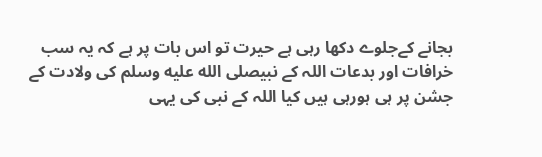بجانے کےجلوے دکھا رہی ہے حیرت تو اس بات پر ہے کہ یہ سب خرافات اور بدعات اللہ کے نبیصلى الله عليه وسلم کی ولادت کے جشن پر ہی ہورہی ہیں کیا اللہ کے نبی کی یہی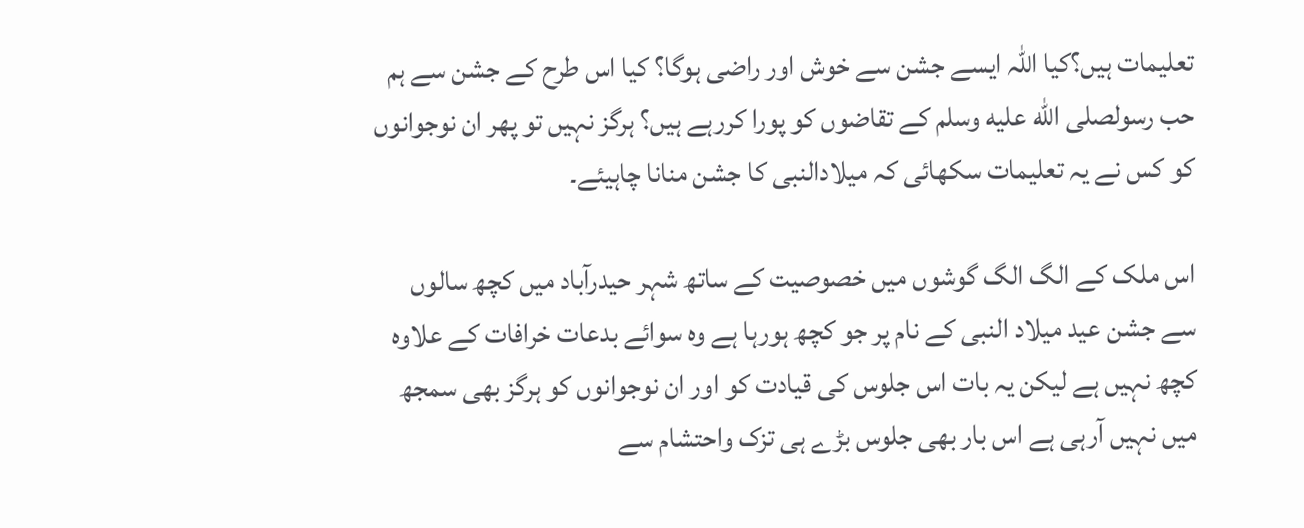تعلیمات ہیں؟کیا اللہ ایسے جشن سے خوش اور راضی ہوگا؟ کیا اس طرح کے جشن سے ہم حب رسولصلى الله عليه وسلم کے تقاضوں کو پورا کررہے ہیں؟ ہرگز نہیں تو پھر ان نوجوانوں کو کس نے یہ تعلیمات سکھائی کہ میلادالنبی کا جشن منانا چاہیئے۔

اس ملک کے الگ الگ گوشوں میں خصوصیت کے ساتھ شہر حیدرآباد میں کچھ سالوں سے جشن عید میلاد النبی کے نام پر جو کچھ ہورہا ہے وہ سوائے بدعات خرافات کے علاوہ کچھ نہیں ہے لیکن یہ بات اس جلوس کی قیادت کو اور ان نوجوانوں کو ہرگز بھی سمجھ میں نہیں آرہی ہے اس بار بھی جلوس بڑے ہی تزک واحتشام سے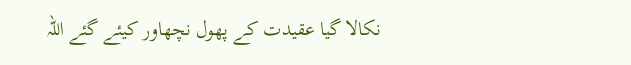نکالا گیا عقیدت کے پھول نچھاور کیئے گئے اللہ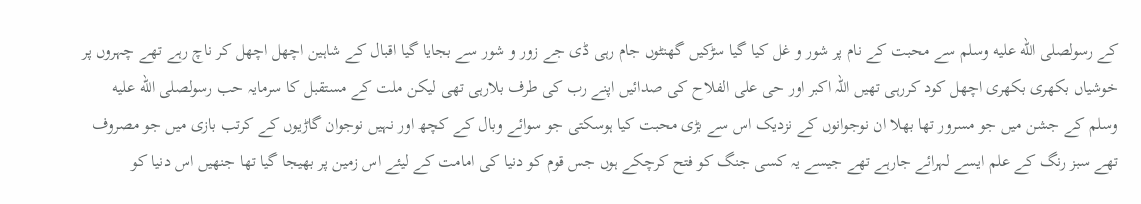کے رسولصلى الله عليه وسلم سے محبت کے نام پر شور و غل کیا گیا سڑکیں گھنٹوں جام رہی ڈی جے زور و شور سے بجایا گیا اقبال کے شاہین اچھل اچھل کر ناچ رہے تھے چہروں پر خوشیاں بکھری بکھری اچھل کود کررہی تھیں اللہ اکبر اور حی علی الفلاح کی صدائیں اپنے رب کی طرف بلارہی تھی لیکن ملت کے مستقبل کا سرمایہ حب رسولصلى الله عليه وسلم کے جشن میں جو مسرور تھا بھلا ان نوجوانوں کے نزدیک اس سے بڑی محبت کیا ہوسکتی جو سوائے وبال کے کچھ اور نہیں نوجوان گاڑیوں کے کرتب بازی میں جو مصروف تھے سبز رنگ کے علم ایسے لہرائے جارہے تھے جیسے یہ کسی جنگ کو فتح کرچکے ہوں جس قوم کو دنیا کی امامت کے لیئے اس زمین پر بھیجا گیا تھا جنھیں اس دنیا کو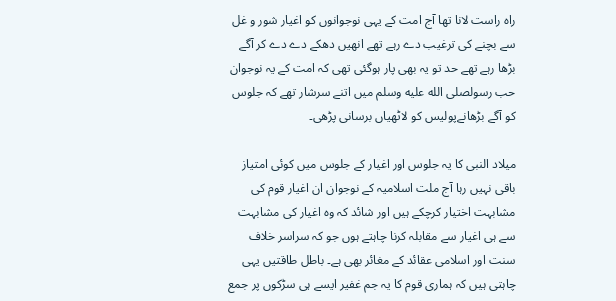راہ راست لانا تھا آج امت کے یہی نوجوانوں کو اغیار شور و غل سے بچنے کی ترغیب دے رہے تھے انھیں دھکے دے دے کر آگے بڑھا رہے تھے حد تو یہ بھی پار ہوگئی تھی کہ امت کے یہ نوجوان حب رسولصلى الله عليه وسلم میں اتنے سرشار تھے کہ جلوس کو آگے بڑھانےپولیس کو لاٹھیاں برسانی پڑھی۔

میلاد النبی کا یہ جلوس اور اغیار کے جلوس میں کوئی امتیاز باقی نہیں رہا آج ملت اسلامیہ کے نوجوان ان اغیار قوم کی مشابہت اختیار کرچکے ہیں اور شائد کہ وہ اغیار کی مشابہت سے ہی اغیار سے مقابلہ کرنا چاہتے ہوں جو کہ سراسر خلاف سنت اور اسلامی عقائد کے مغائر بھی ہے۔ باطل طاقتیں یہی چاہتی ہیں کہ ہماری قوم کا یہ جم غفیر ایسے ہی سڑکوں پر جمع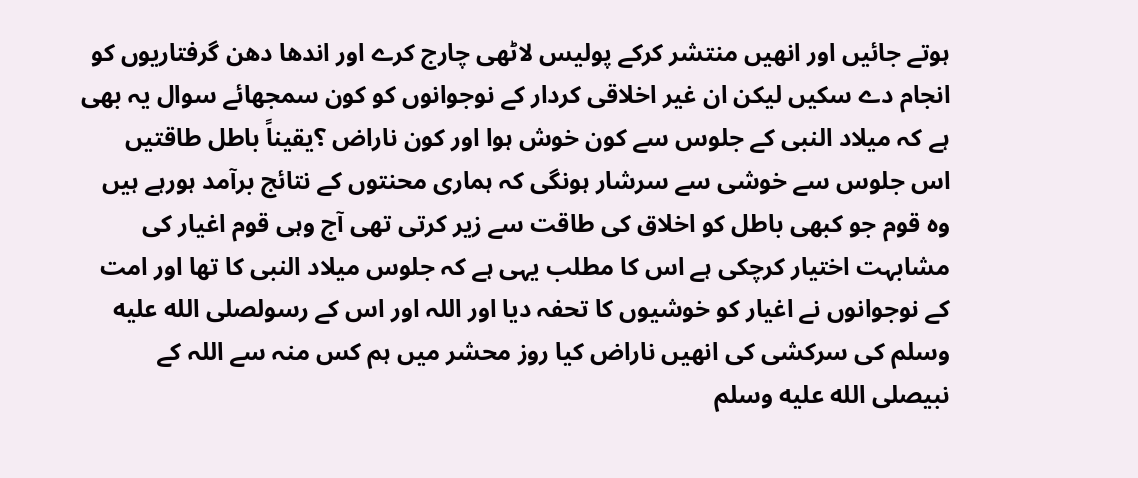ہوتے جائیں اور انھیں منتشر کرکے پولیس لاٹھی چارج کرے اور اندھا دھن گرفتاریوں کو انجام دے سکیں لیکن ان غیر اخلاقی کردار کے نوجوانوں کو کون سمجھائے سوال یہ بھی ہے کہ میلاد النبی کے جلوس سے کون خوش ہوا اور کون ناراض ؟یقیناً باطل طاقتیں اس جلوس سے خوشی سے سرشار ہونگی کہ ہماری محنتوں کے نتائج برآمد ہورہے ہیں وہ قوم جو کبھی باطل کو اخلاق کی طاقت سے زیر کرتی تھی آج وہی قوم اغیار کی مشابہت اختیار کرچکی ہے اس کا مطلب یہی ہے کہ جلوس میلاد النبی کا تھا اور امت کے نوجوانوں نے اغیار کو خوشیوں کا تحفہ دیا اور اللہ اور اس کے رسولصلى الله عليه وسلم کی سرکشی کی انھیں ناراض کیا روز محشر میں ہم کس منہ سے اللہ کے نبیصلى الله عليه وسلم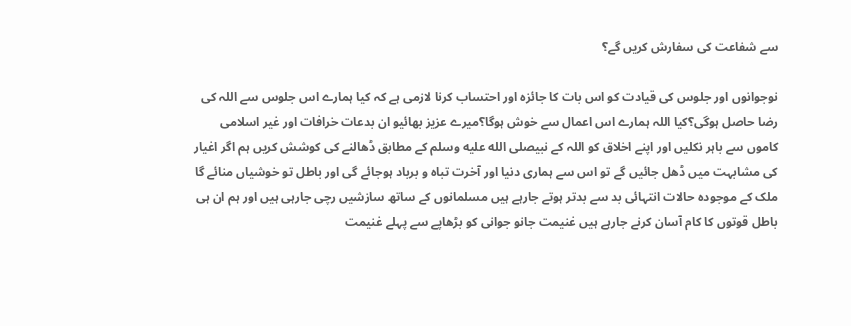سے شفاعت کی سفارش کریں گے؟

نوجوانوں اور جلوس کی قیادت کو اس بات کا جائزہ اور احتساب کرنا لازمی ہے کہ کیا ہمارے اس جلوس سے اللہ کی رضا حاصل ہوگی؟کیا اللہ ہمارے اس اعمال سے خوش ہوگا؟میرے عزیز بھائیو ان بدعات خرافات اور غیر اسلامی کاموں سے باہر نکلیں اور اپنے اخلاق کو اللہ کے نبیصلى الله عليه وسلم کے مطابق ڈھالنے کی کوشش کریں ہم اگر اغیار کی مشابہت میں ڈھل جائیں گے تو اس سے ہماری دنیا اور آخرت تباہ و برباد ہوجائے گی اور باطل تو خوشیاں منائے گا ملک کے موجودہ حالات انتہائی بد سے بدتر ہوتے جارہے ہیں مسلمانوں کے ساتھ سازشیں رچی جارہی ہیں اور ہم ان ہی باطل قوتوں کا کام آسان کرنے جارہے ہیں غنیمت جانو جوانی کو بڑھاپے سے پہلے غنیمت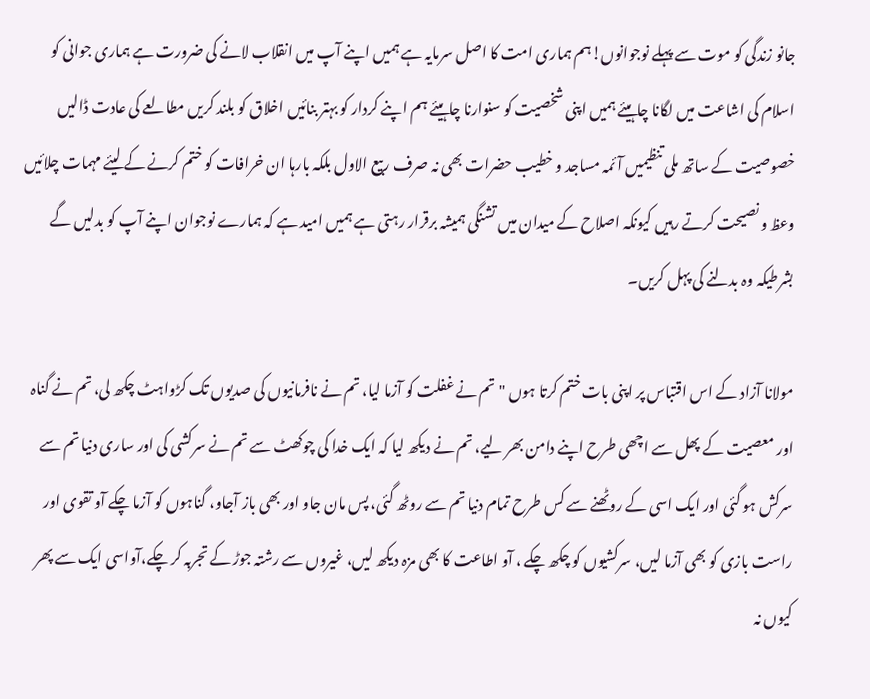جانو زندگی کو موت سے پہلے نوجوانوں!ہم ہماری امت کا اصل سرمایہ ہے ہمیں اپنے آپ میں انقلاب لانے کی ضرورت ہے ہماری جوانی کو اسلام کی اشاعت میں لگانا چاہیئے ہمیں اپنی شخصیت کو سنوارنا چاہیئے ہم اپنے کردار کو بہتر بنائیں اخلاق کو بلند کریں مطالعے کی عادت ڈالیں خصوصیت کے ساتھ ملی تنظیمیں آئمہ مساجد و خطیب حضرات بھی نہ صرف ربیع الاول بلکہ بارہا ان خرافات کو ختم کرنے کے لیئے مہمات چلائیں وعظ و نصیحت کرتے رہیں کیونکہ اصلاح کے میدان میں تشنگی ہمیشہ برقرار رہتی ہے ہمیں امید ہے کہ ہمارے نوجوان اپنے آپ کو بدلیں گے بشرطیکہ وہ بدلنے کی پہل کریں۔

مولانا آزاد کے اس اقتباس پر اپنی بات ختم کرتا ہوں "تم نے غفلت کو آزما لیا، تم نے نافرمانیوں کی صدیوں تک کڑواہٹ چکھ لی، تم نے گناہ اور معصیت کے پھل سے اچھی طرح اپنے دامن بھر لیے، تم نے دیکھ لیا کہ ایک خدا کی چوکھٹ سے تم نے سرکشی کی اور ساری دنیا تم سے سرکش ہو گئی اور ایک اسی کے روٹھنے سے کس طرح تمام دنیا تم سے روٹھ گئی، پس مان جاو اور بھی باز آجاو، گناہوں کو آزما چکے آو تقوی اور راست بازی کو بھی آزما لیں، سرکشیوں کو چکھ چکے ، آو اطاعت کا بھی مزہ دیکھ لیں، غیروں سے رشتہ جوڑ کے تجربہ کر چکے،آواسی ایک سے پھر کیوں نہ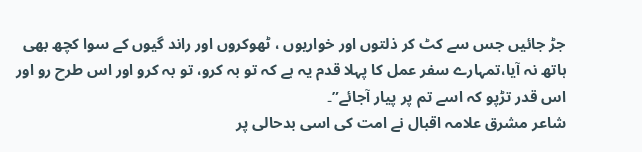جڑ جائیں جس سے کٹ کر ذلتوں اور خواریوں ، ٹھوکروں اور راند گیوں کے سوا کچھ بھی ہاتھ نہ آیا،تمہارے سفر عمل کا پہلا قدم یہ ہے کہ تو بہ کرو، تو بہ کرو اور اس طرح رو اور اس قدر تڑپو کہ اسے تم پر پیار آجائے”۔
شاعر مشرق علامہ اقبال نے امت کی اسی بدحالی پر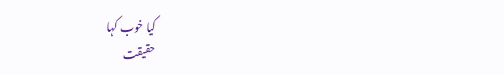کیا خوب کہا
حقیقت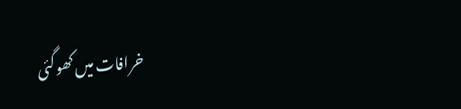خرافات میں کھوگئی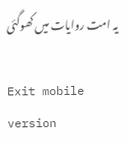یہ امت روایات میں کھوگئی

Exit mobile version